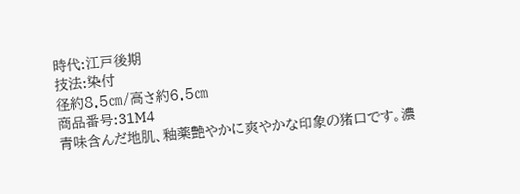時代:江戸後期
技法:染付
径約8.5㎝/高さ約6.5㎝
商品番号:31M4
青味含んだ地肌、釉薬艶やかに爽やかな印象の猪口です。濃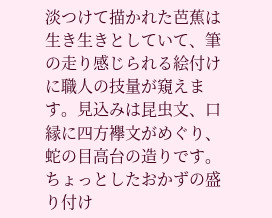淡つけて描かれた芭蕉は生き生きとしていて、筆の走り感じられる絵付けに職人の技量が窺えます。見込みは昆虫文、口縁に四方襷文がめぐり、蛇の目高台の造りです。
ちょっとしたおかずの盛り付け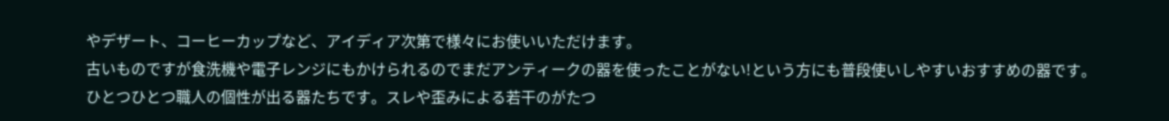やデザート、コーヒーカップなど、アイディア次第で様々にお使いいただけます。
古いものですが食洗機や電子レンジにもかけられるのでまだアンティークの器を使ったことがない!という方にも普段使いしやすいおすすめの器です。
ひとつひとつ職人の個性が出る器たちです。スレや歪みによる若干のがたつ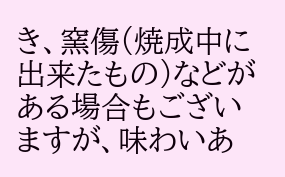き、窯傷(焼成中に出来たもの)などがある場合もございますが、味わいあ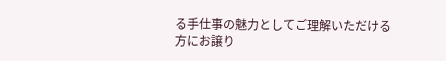る手仕事の魅力としてご理解いただける方にお譲り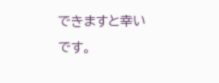できますと幸いです。